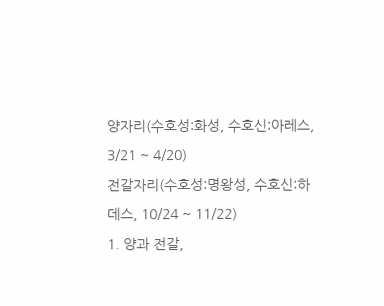양자리(수호성:화성, 수호신:아레스, 3/21 ~ 4/20)
전갈자리(수호성:명왕성, 수호신:하데스, 10/24 ~ 11/22)
1. 양과 전갈,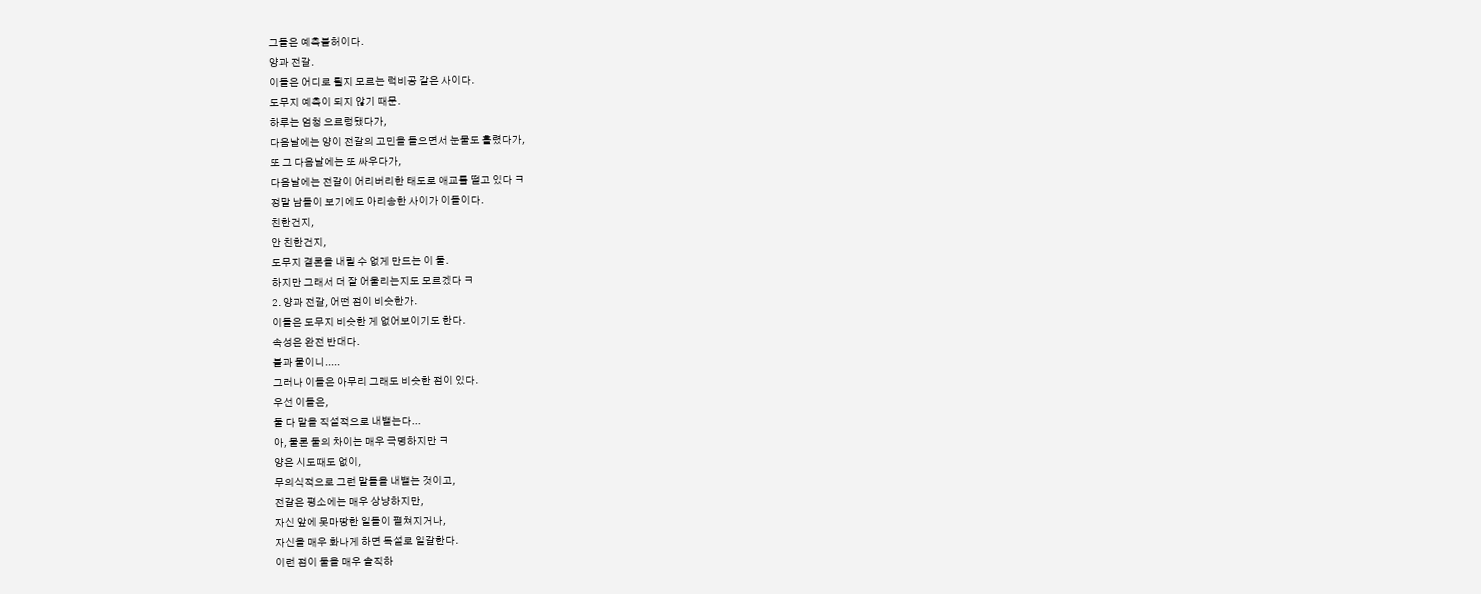그들은 예측불허이다.
양과 전갈.
이들은 어디로 튈지 모르는 럭비공 같은 사이다.
도무지 예측이 되지 않기 때문.
하루는 엄청 으르렁됐다가,
다음날에는 양이 전갈의 고민을 들으면서 눈물도 흘렸다가,
또 그 다음날에는 또 싸우다가,
다음날에는 전갈이 어리버리한 태도로 애교를 떨고 있다 ㅋ
정말 남들이 보기에도 아리송한 사이가 이들이다.
친한건지,
안 친한건지,
도무지 결론을 내릴 수 없게 만드는 이 둘.
하지만 그래서 더 잘 어울리는지도 모르겠다 ㅋ
2. 양과 전갈, 어떤 점이 비슷한가.
이들은 도무지 비슷한 게 없어보이기도 한다.
속성은 완전 반대다.
불과 물이니.....
그러나 이들은 아무리 그래도 비슷한 점이 있다.
우선 이들은,
둘 다 말을 직설적으로 내뱉는다...
아, 물론 둘의 차이는 매우 극명하지만 ㅋ
양은 시도때도 없이,
무의식적으로 그런 말들을 내뱉는 것이고,
전갈은 평소에는 매우 상냥하지만,
자신 앞에 못마땅한 일들이 펼쳐지거나,
자신을 매우 화나게 하면 독설로 일갈한다.
이런 점이 둘을 매우 솔직하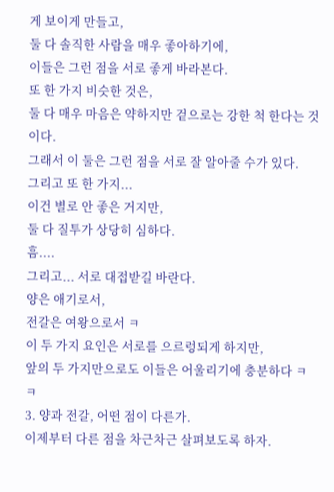게 보이게 만들고,
둘 다 솔직한 사람을 매우 좋아하기에,
이들은 그런 점을 서로 좋게 바라본다.
또 한 가지 비슷한 것은,
둘 다 매우 마음은 약하지만 겉으로는 강한 척 한다는 것이다.
그래서 이 둘은 그런 점을 서로 잘 알아줄 수가 있다.
그리고 또 한 가지...
이건 별로 안 좋은 거지만,
둘 다 질투가 상당히 심하다.
흠....
그리고... 서로 대접받길 바란다.
양은 애기로서,
전갈은 여왕으로서 ㅋ
이 두 가지 요인은 서로를 으르렁되게 하지만,
앞의 두 가지만으로도 이들은 어울리기에 충분하다 ㅋㅋ
3. 양과 전갈, 어떤 점이 다른가.
이제부터 다른 점을 차근차근 살펴보도록 하자.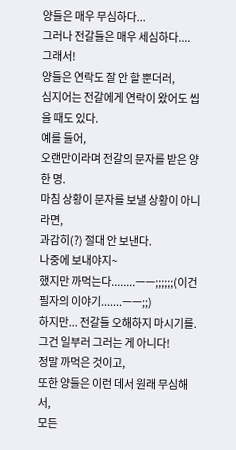양들은 매우 무심하다...
그러나 전갈들은 매우 세심하다....
그래서!
양들은 연락도 잘 안 할 뿐더러,
심지어는 전갈에게 연락이 왔어도 씹을 때도 있다.
예를 들어,
오랜만이라며 전갈의 문자를 받은 양 한 명.
마침 상황이 문자를 보낼 상황이 아니라면,
과감히(?) 절대 안 보낸다.
나중에 보내야지~
했지만 까먹는다........ㅡㅡ;;;;;;(이건 필자의 이야기.......ㅡㅡ;;)
하지만... 전갈들 오해하지 마시기를.
그건 일부러 그러는 게 아니다!
정말 까먹은 것이고,
또한 양들은 이런 데서 원래 무심해서,
모든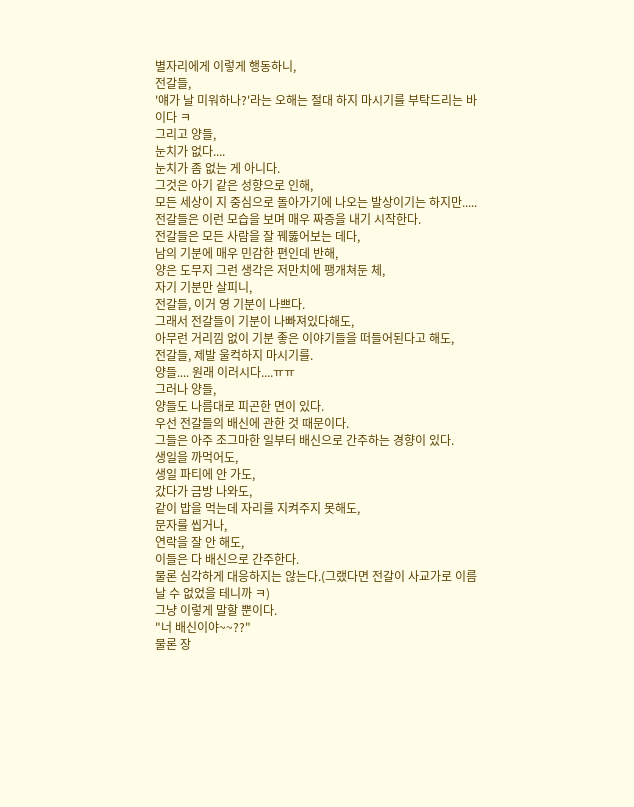별자리에게 이렇게 행동하니,
전갈들,
'얘가 날 미워하나?'라는 오해는 절대 하지 마시기를 부탁드리는 바이다 ㅋ
그리고 양들,
눈치가 없다....
눈치가 좀 없는 게 아니다.
그것은 아기 같은 성향으로 인해,
모든 세상이 지 중심으로 돌아가기에 나오는 발상이기는 하지만.....
전갈들은 이런 모습을 보며 매우 짜증을 내기 시작한다.
전갈들은 모든 사람을 잘 꿰뚫어보는 데다,
남의 기분에 매우 민감한 편인데 반해,
양은 도무지 그런 생각은 저만치에 팽개쳐둔 체,
자기 기분만 살피니,
전갈들, 이거 영 기분이 나쁘다.
그래서 전갈들이 기분이 나빠져있다해도,
아무런 거리낌 없이 기분 좋은 이야기들을 떠들어된다고 해도,
전갈들, 제발 울컥하지 마시기를.
양들.... 원래 이러시다....ㅠㅠ
그러나 양들,
양들도 나름대로 피곤한 면이 있다.
우선 전갈들의 배신에 관한 것 때문이다.
그들은 아주 조그마한 일부터 배신으로 간주하는 경향이 있다.
생일을 까먹어도,
생일 파티에 안 가도,
갔다가 금방 나와도,
같이 밥을 먹는데 자리를 지켜주지 못해도,
문자를 씹거나,
연락을 잘 안 해도,
이들은 다 배신으로 간주한다.
물론 심각하게 대응하지는 않는다.(그랬다면 전갈이 사교가로 이름날 수 없었을 테니까 ㅋ)
그냥 이렇게 말할 뿐이다.
"너 배신이야~~??"
물론 장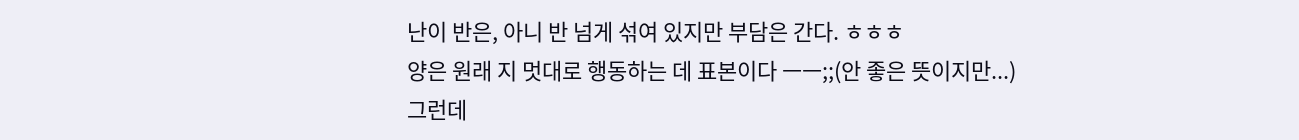난이 반은, 아니 반 넘게 섞여 있지만 부담은 간다. ㅎㅎㅎ
양은 원래 지 멋대로 행동하는 데 표본이다 ㅡㅡ;;(안 좋은 뜻이지만...)
그런데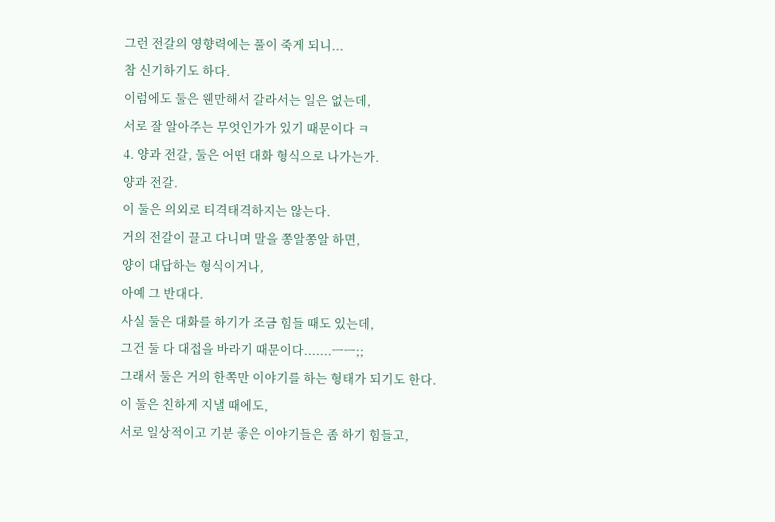그런 전갈의 영향력에는 풀이 죽게 되니...
참 신기하기도 하다.
이럼에도 둘은 웬만해서 갈라서는 일은 없는데,
서로 잘 알아주는 무엇인가가 있기 때문이다 ㅋ
4. 양과 전갈, 둘은 어떤 대화 형식으로 나가는가.
양과 전갈.
이 둘은 의외로 티격태격하지는 않는다.
거의 전갈이 끌고 다니며 말을 쫑알쫑알 하면,
양이 대답하는 형식이거나,
아예 그 반대다.
사실 둘은 대화를 하기가 조금 힘들 때도 있는데,
그건 둘 다 대접을 바라기 때문이다.......ㅡㅡ;;
그래서 둘은 거의 한쪽만 이야기를 하는 형태가 되기도 한다.
이 둘은 친하게 지낼 때에도,
서로 일상적이고 기분 좋은 이야기들은 좀 하기 힘들고,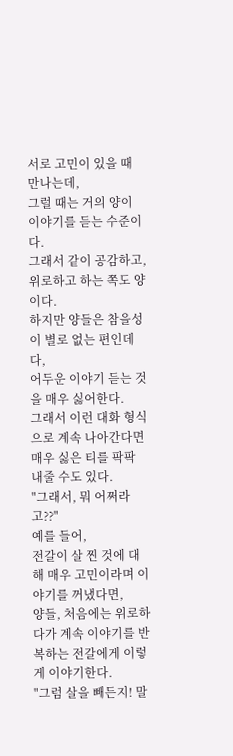서로 고민이 있을 때 만나는데,
그럴 때는 거의 양이 이야기를 듣는 수준이다.
그래서 같이 공감하고,
위로하고 하는 쪽도 양이다.
하지만 양들은 참을성이 별로 없는 편인데다,
어두운 이야기 듣는 것을 매우 싫어한다.
그래서 이런 대화 형식으로 계속 나아간다면 매우 싫은 티를 팍팍 내줄 수도 있다.
"그래서, 뭐 어쩌라고??"
예를 들어,
전갈이 살 찐 것에 대해 매우 고민이라며 이야기를 꺼냈다면,
양들, 처음에는 위로하다가 계속 이야기를 반복하는 전갈에게 이렇게 이야기한다.
"그럼 살을 빼든지! 말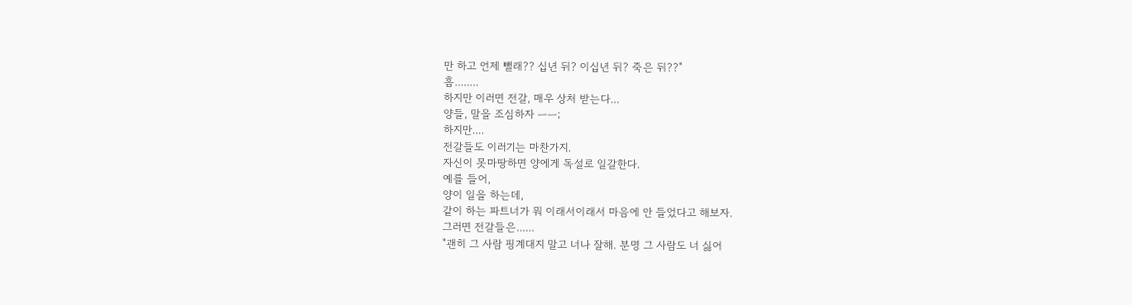만 하고 언제 뺄래?? 십년 뒤? 이십년 뒤? 죽은 뒤??"
흠........
하지만 이러면 전갈, 매우 상처 받는다...
양들, 말을 조심하자 ㅡㅡ;
하지만....
전갈들도 이러기는 마찬가지.
자신이 못마땅하면 양에게 독설로 일갈한다.
예를 들어,
양이 일을 하는데,
같이 하는 파트너가 뭐 이래서이래서 마음에 안 들었다고 해보자.
그러면 전갈들은......
"괜히 그 사람 핑계대지 말고 너나 잘해. 분명 그 사람도 너 싫어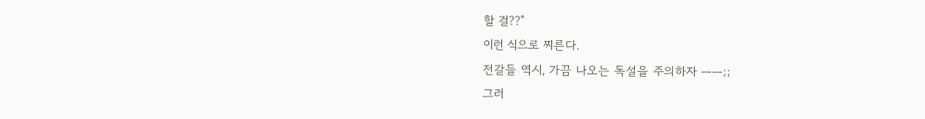할 걸??"
이런 식으로 찌른다.
전갈들 역시, 가끔 나오는 독설을 주의하자 ㅡㅡ;;
그러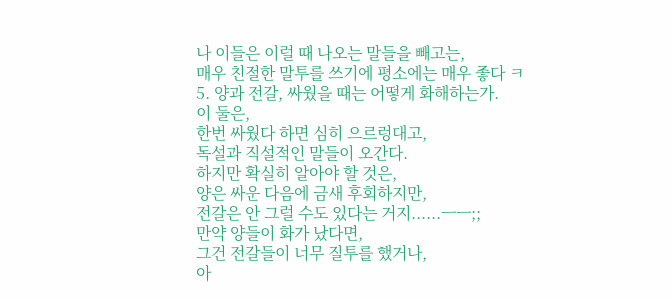나 이들은 이럴 때 나오는 말들을 빼고는,
매우 친절한 말투를 쓰기에 평소에는 매우 좋다 ㅋ
5. 양과 전갈, 싸웠을 때는 어떻게 화해하는가.
이 둘은,
한번 싸웠다 하면 심히 으르렁대고,
독설과 직설적인 말들이 오간다.
하지만 확실히 알아야 할 것은,
양은 싸운 다음에 금새 후회하지만,
전갈은 안 그럴 수도 있다는 거지......ㅡㅡ;;
만약 양들이 화가 났다면,
그건 전갈들이 너무 질투를 했거나,
아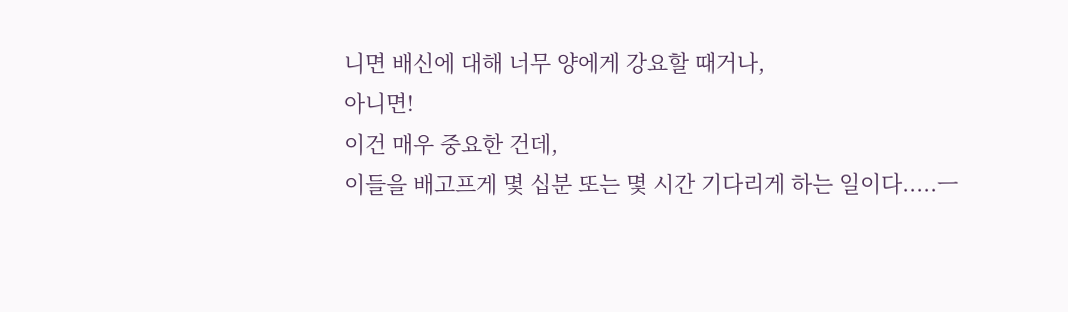니면 배신에 대해 너무 양에게 강요할 때거나,
아니면!
이건 매우 중요한 건데,
이들을 배고프게 몇 십분 또는 몇 시간 기다리게 하는 일이다.....ㅡ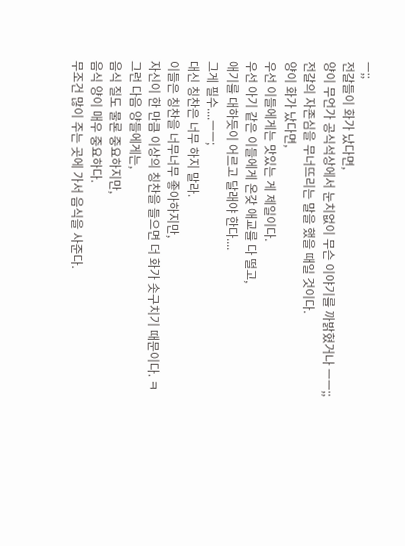ㅡ;;
전갈들이 화가 났다면,
양이 무언가 공식석상에서 눈치없이 무슨 이야기를 까밝혔거나 ㅡㅡ;;
전갈의 자존심을 무너뜨리는 말을 했을 때일 것이다.
양이 화가 났다면,
우선 이들에게는 맛있는 게 제일이다.
우선 아기 같은 이들에게 온갖 애교를 다 떨고,
애기를 대하듯이 어르고 달래야 한다....
그게 필수....ㅡㅡ;
대신 칭찬은 너무 하지 말라.
이들은 칭찬을 너무너무 좋아하지만,
자신이 한 만큼 이상의 칭찬을 들으면 더 화가 솟구치기 때문이다. ㅋ
그런 다음 양들에게는,
음식 질도 물론 중요하지만,
음식 양이 매우 중요하다.
무조건 많이 주는 곳에 가서 음식을 사준다.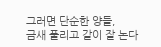그러면 단순한 양들,
금새 풀리고 같이 잘 논다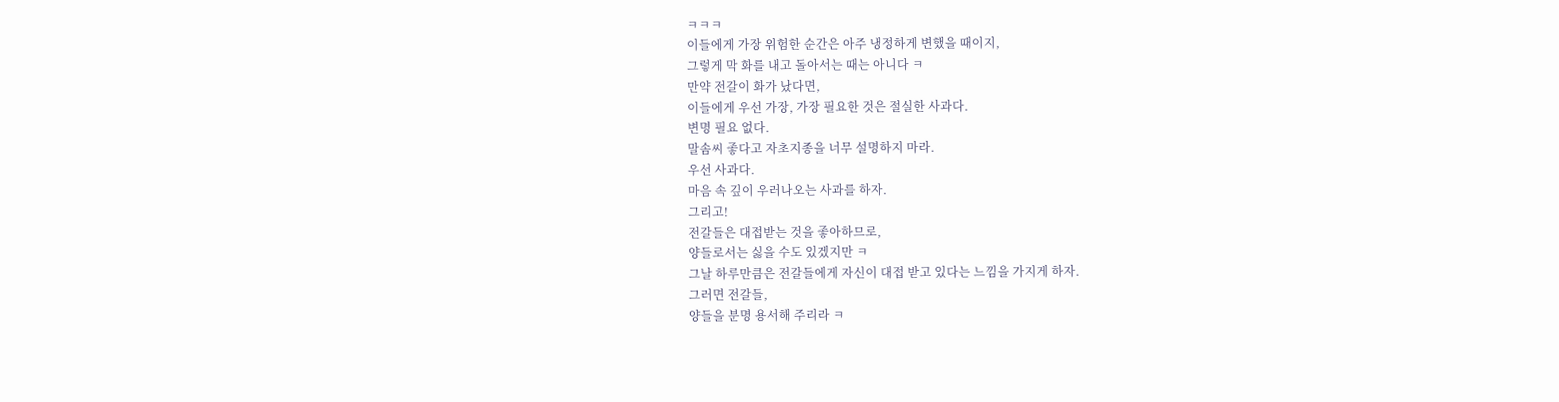ㅋㅋㅋ
이들에게 가장 위험한 순간은 아주 냉정하게 변했을 때이지,
그렇게 막 화를 내고 돌아서는 때는 아니다 ㅋ
만약 전갈이 화가 났다면,
이들에게 우선 가장, 가장 필요한 것은 절실한 사과다.
변명 필요 없다.
말솜씨 좋다고 자초지종을 너무 설명하지 마라.
우선 사과다.
마음 속 깊이 우러나오는 사과를 하자.
그리고!
전갈들은 대접받는 것을 좋아하므로,
양들로서는 싫을 수도 있겠지만 ㅋ
그날 하루만큼은 전갈들에게 자신이 대접 받고 있다는 느낌을 가지게 하자.
그러면 전갈들,
양들을 분명 용서해 주리라 ㅋ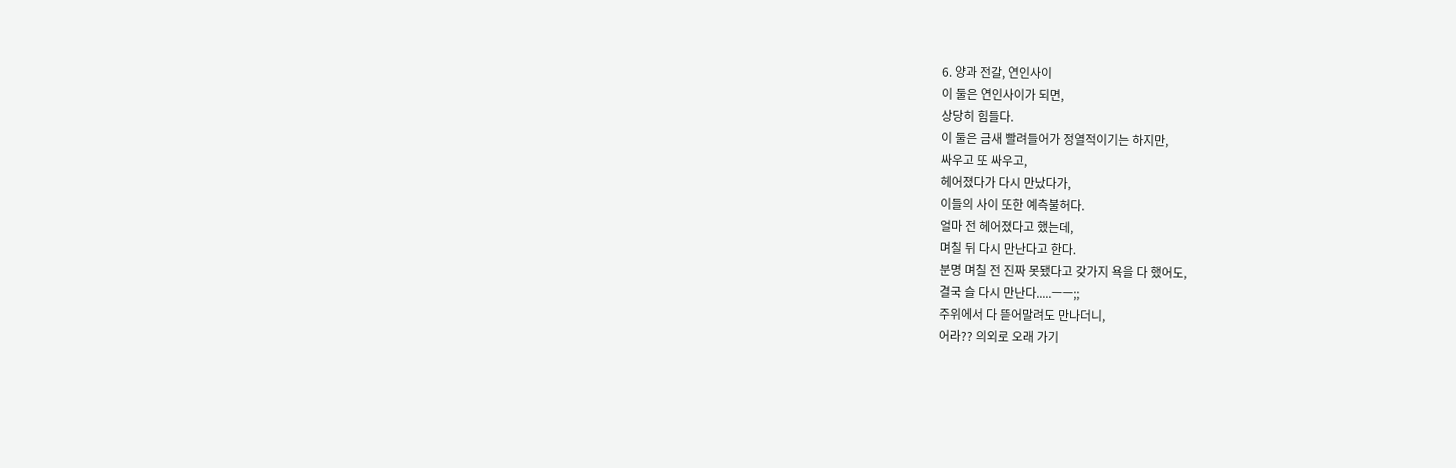6. 양과 전갈, 연인사이
이 둘은 연인사이가 되면,
상당히 힘들다.
이 둘은 금새 빨려들어가 정열적이기는 하지만,
싸우고 또 싸우고,
헤어졌다가 다시 만났다가,
이들의 사이 또한 예측불허다.
얼마 전 헤어졌다고 했는데,
며칠 뒤 다시 만난다고 한다.
분명 며칠 전 진짜 못됐다고 갖가지 욕을 다 했어도,
결국 슬 다시 만난다.....ㅡㅡ;;
주위에서 다 뜯어말려도 만나더니,
어라?? 의외로 오래 가기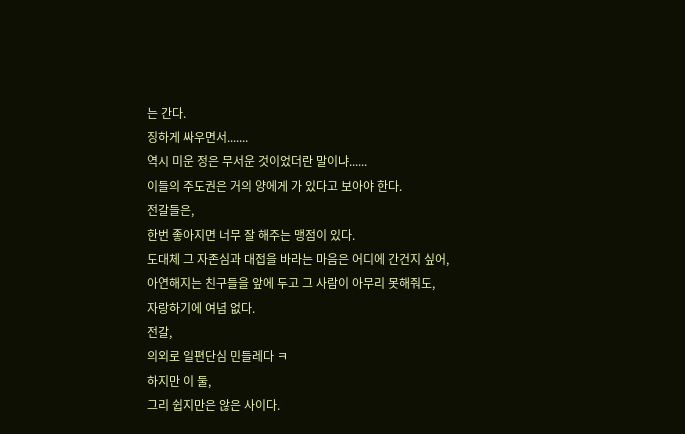는 간다.
징하게 싸우면서.......
역시 미운 정은 무서운 것이었더란 말이냐......
이들의 주도권은 거의 양에게 가 있다고 보아야 한다.
전갈들은,
한번 좋아지면 너무 잘 해주는 맹점이 있다.
도대체 그 자존심과 대접을 바라는 마음은 어디에 간건지 싶어,
아연해지는 친구들을 앞에 두고 그 사람이 아무리 못해줘도,
자랑하기에 여념 없다.
전갈,
의외로 일편단심 민들레다 ㅋ
하지만 이 둘,
그리 쉽지만은 않은 사이다.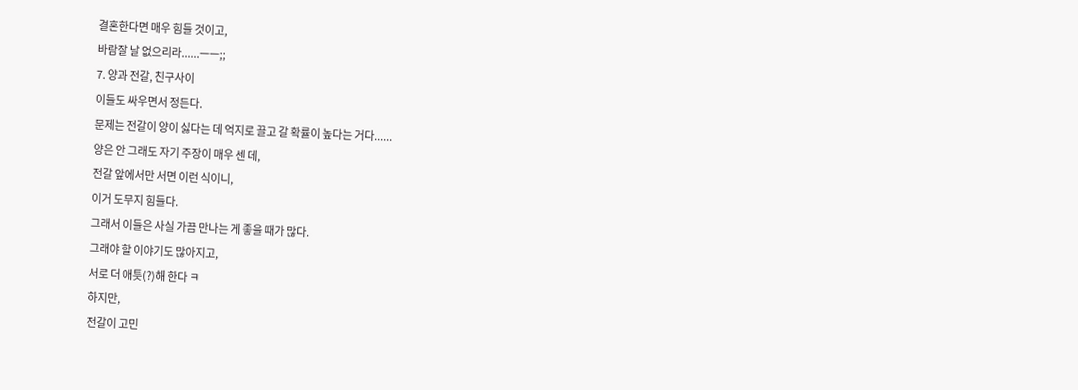결혼한다면 매우 힘들 것이고,
바람잘 날 없으리라......ㅡㅡ;;
7. 양과 전갈, 친구사이
이들도 싸우면서 정든다.
문제는 전갈이 양이 싫다는 데 억지로 끌고 갈 확률이 높다는 거다......
양은 안 그래도 자기 주장이 매우 센 데,
전갈 앞에서만 서면 이런 식이니,
이거 도무지 힘들다.
그래서 이들은 사실 가끔 만나는 게 좋을 때가 많다.
그래야 할 이야기도 많아지고,
서로 더 애틋(?)해 한다 ㅋ
하지만,
전갈이 고민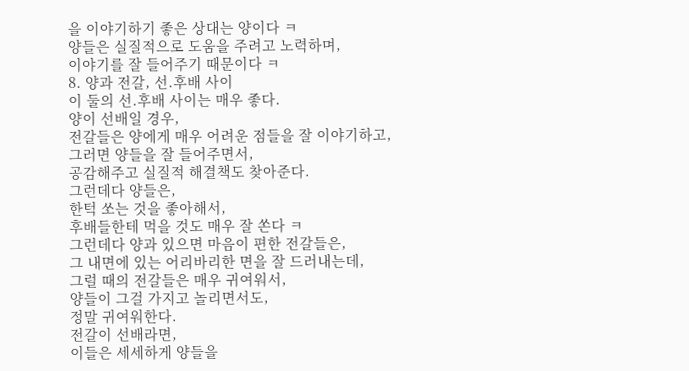을 이야기하기 좋은 상대는 양이다 ㅋ
양들은 실질적으로 도움을 주려고 노력하며,
이야기를 잘 들어주기 때문이다 ㅋ
8. 양과 전갈, 선.후배 사이
이 둘의 선.후배 사이는 매우 좋다.
양이 선배일 경우,
전갈들은 양에게 매우 어려운 점들을 잘 이야기하고,
그러면 양들을 잘 들어주면서,
공감해주고 실질적 해결책도 찾아준다.
그런데다 양들은,
한턱 쏘는 것을 좋아해서,
후배들한테 먹을 것도 매우 잘 쏜다 ㅋ
그런데다 양과 있으면 마음이 편한 전갈들은,
그 내면에 있는 어리바리한 면을 잘 드러내는데,
그럴 때의 전갈들은 매우 귀여워서,
양들이 그걸 가지고 놀리면서도,
정말 귀여워한다.
전갈이 선배라면,
이들은 세세하게 양들을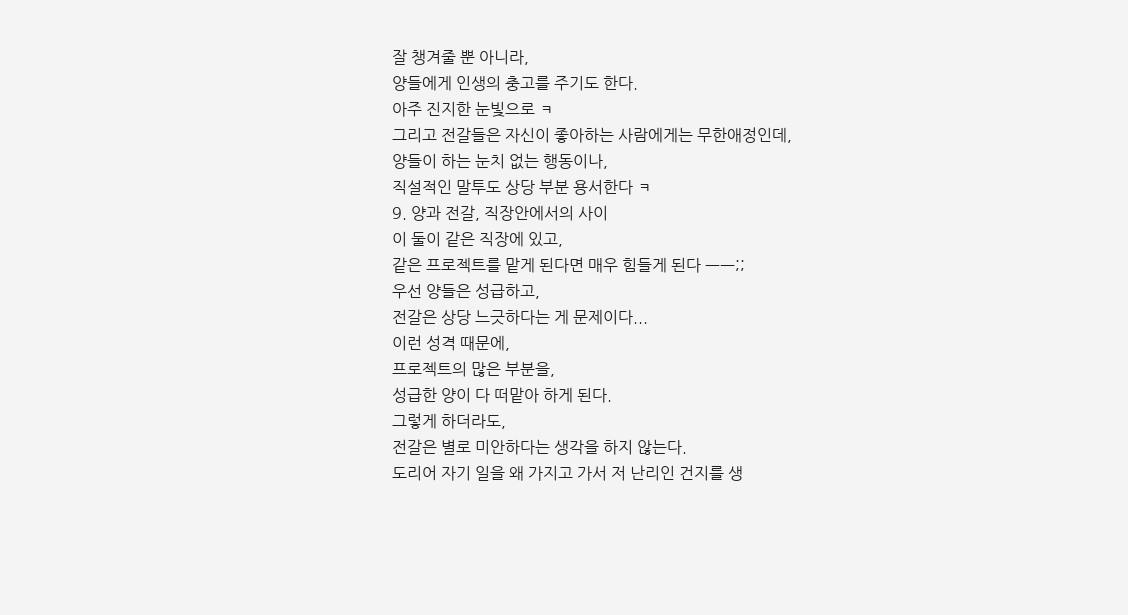잘 챙겨줄 뿐 아니라,
양들에게 인생의 충고를 주기도 한다.
아주 진지한 눈빛으로 ㅋ
그리고 전갈들은 자신이 좋아하는 사람에게는 무한애정인데,
양들이 하는 눈치 없는 행동이나,
직설적인 말투도 상당 부분 용서한다 ㅋ
9. 양과 전갈, 직장안에서의 사이
이 둘이 같은 직장에 있고,
같은 프로젝트를 맡게 된다면 매우 힘들게 된다 ㅡㅡ;;
우선 양들은 성급하고,
전갈은 상당 느긋하다는 게 문제이다...
이런 성격 때문에,
프로젝트의 많은 부분을,
성급한 양이 다 떠맡아 하게 된다.
그렇게 하더라도,
전갈은 별로 미안하다는 생각을 하지 않는다.
도리어 자기 일을 왜 가지고 가서 저 난리인 건지를 생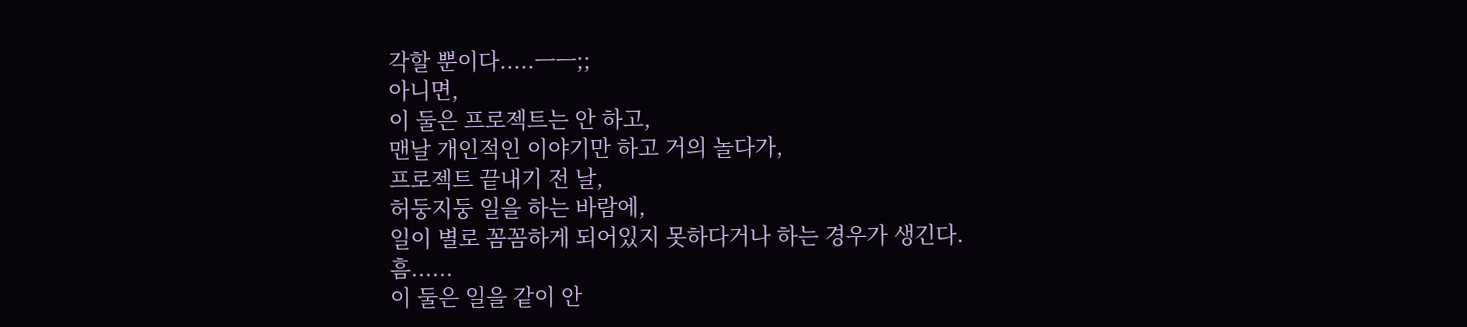각할 뿐이다.....ㅡㅡ;;
아니면,
이 둘은 프로젝트는 안 하고,
맨날 개인적인 이야기만 하고 거의 놀다가,
프로젝트 끝내기 전 날,
허둥지둥 일을 하는 바람에,
일이 별로 꼼꼼하게 되어있지 못하다거나 하는 경우가 생긴다.
흠......
이 둘은 일을 같이 안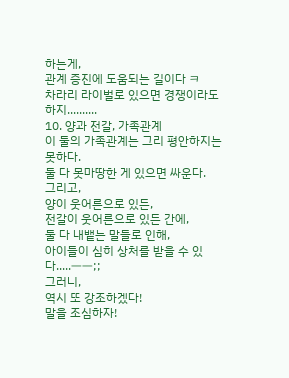하는게,
관계 증진에 도움되는 길이다 ㅋ
차라리 라이벌로 있으면 경쟁이라도 하지..........
10. 양과 전갈, 가족관계
이 둘의 가족관계는 그리 평안하지는 못하다.
둘 다 못마땅한 게 있으면 싸운다.
그리고,
양이 웃어른으로 있든,
전갈이 웃어른으로 있든 간에,
둘 다 내뱉는 말들로 인해,
아이들이 심히 상처를 받을 수 있다.....ㅡㅡ;;
그러니,
역시 또 강조하겠다!
말을 조심하자!